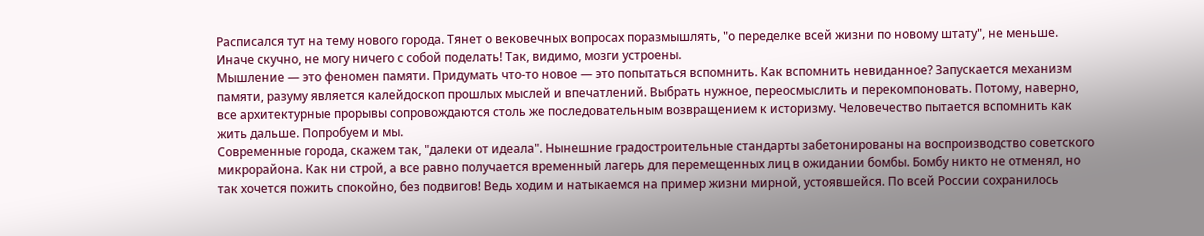Расписался тут на тему нового города. Тянет о вековечных вопросах поразмышлять, "о переделке всей жизни по новому штату", не меньше. Иначе скучно, не могу ничего с собой поделать! Так, видимо, мозги устроены.
Мышление — это феномен памяти. Придумать что-то новое — это попытаться вспомнить. Как вспомнить невиданное? Запускается механизм памяти, разуму является калейдоскоп прошлых мыслей и впечатлений. Выбрать нужное, переосмыслить и перекомпоновать. Потому, наверно, все архитектурные прорывы сопровождаются столь же последовательным возвращением к историзму. Человечество пытается вспомнить как жить дальше. Попробуем и мы.
Современные города, скажем так, "далеки от идеала". Нынешние градостроительные стандарты забетонированы на воспроизводство советского микрорайона. Как ни строй, а все равно получается временный лагерь для перемещенных лиц в ожидании бомбы. Бомбу никто не отменял, но так хочется пожить спокойно, без подвигов! Ведь ходим и натыкаемся на пример жизни мирной, устоявшейся. По всей России сохранилось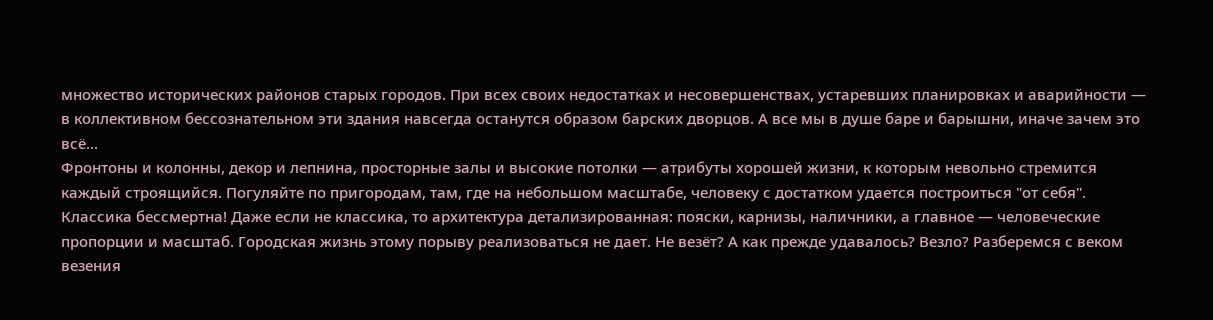множество исторических районов старых городов. При всех своих недостатках и несовершенствах, устаревших планировках и аварийности — в коллективном бессознательном эти здания навсегда останутся образом барских дворцов. А все мы в душе баре и барышни, иначе зачем это всё...
Фронтоны и колонны, декор и лепнина, просторные залы и высокие потолки — атрибуты хорошей жизни, к которым невольно стремится каждый строящийся. Погуляйте по пригородам, там, где на небольшом масштабе, человеку с достатком удается построиться "от себя". Классика бессмертна! Даже если не классика, то архитектура детализированная: пояски, карнизы, наличники, а главное — человеческие пропорции и масштаб. Городская жизнь этому порыву реализоваться не дает. Не везёт? А как прежде удавалось? Везло? Разберемся с веком везения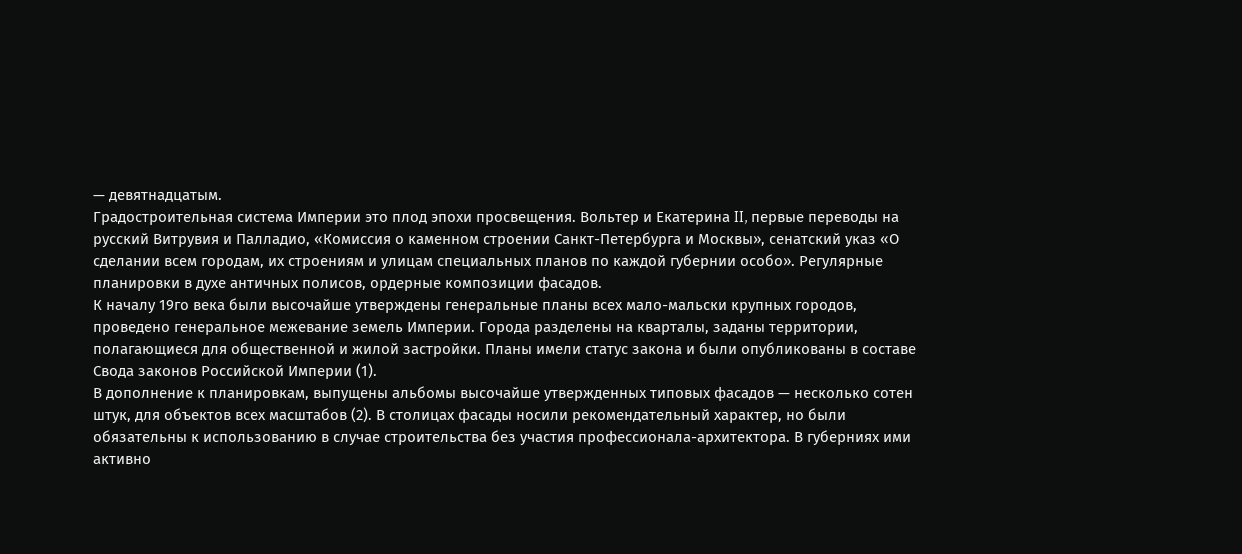— девятнадцатым.
Градостроительная система Империи это плод эпохи просвещения. Вольтер и Екатерина II, первые переводы на русский Витрувия и Палладио, «Комиссия о каменном строении Санкт-Петербурга и Москвы», сенатский указ «О сделании всем городам, их строениям и улицам специальных планов по каждой губернии особо». Регулярные планировки в духе античных полисов, ордерные композиции фасадов.
К началу 19го века были высочайше утверждены генеральные планы всех мало-мальски крупных городов, проведено генеральное межевание земель Империи. Города разделены на кварталы, заданы территории, полагающиеся для общественной и жилой застройки. Планы имели статус закона и были опубликованы в составе Свода законов Российской Империи (1).
В дополнение к планировкам, выпущены альбомы высочайше утвержденных типовых фасадов — несколько сотен штук, для объектов всех масштабов (2). В столицах фасады носили рекомендательный характер, но были обязательны к использованию в случае строительства без участия профессионала-архитектора. В губерниях ими активно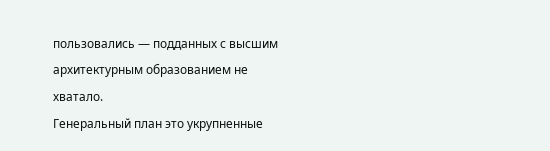пользовались — подданных с высшим архитектурным образованием не хватало.
Генеральный план это укрупненные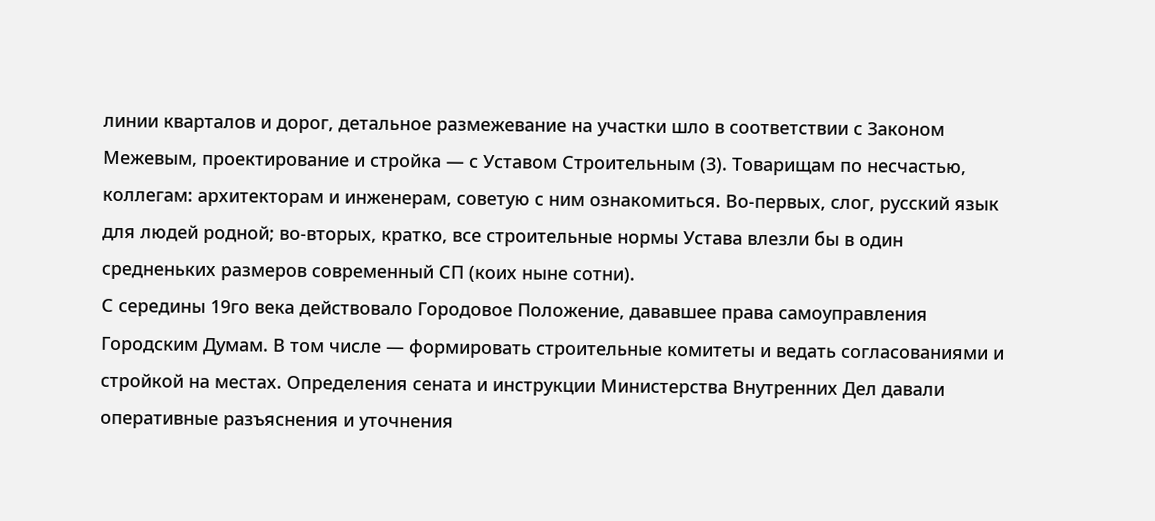линии кварталов и дорог, детальное размежевание на участки шло в соответствии с Законом Межевым, проектирование и стройка — с Уставом Строительным (3). Товарищам по несчастью, коллегам: архитекторам и инженерам, советую с ним ознакомиться. Во-первых, слог, русский язык для людей родной; во-вторых, кратко, все строительные нормы Устава влезли бы в один средненьких размеров современный СП (коих ныне сотни).
С середины 19го века действовало Городовое Положение, дававшее права самоуправления Городским Думам. В том числе — формировать строительные комитеты и ведать согласованиями и стройкой на местах. Определения сената и инструкции Министерства Внутренних Дел давали оперативные разъяснения и уточнения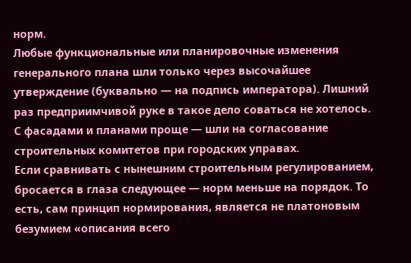норм.
Любые функциональные или планировочные изменения генерального плана шли только через высочайшее утверждение (буквально — на подпись императора). Лишний раз предприимчивой руке в такое дело соваться не хотелось. С фасадами и планами проще — шли на согласование строительных комитетов при городских управах.
Если сравнивать с нынешним строительным регулированием, бросается в глаза следующее — норм меньше на порядок. То есть, сам принцип нормирования, является не платоновым безумием «описания всего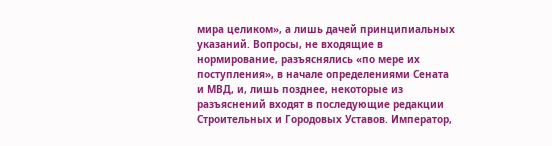мира целиком», а лишь дачей принципиальных указаний. Вопросы, не входящие в нормирование, разъяснялись «по мере их поступления», в начале определениями Сената и МВД, и, лишь позднее, некоторые из разъяснений входят в последующие редакции Строительных и Городовых Уставов. Император,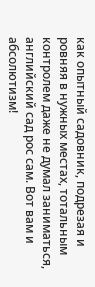как опытный садовник, подрезая и ровняя в нужных местах, тотальным контролем даже не думал заниматься, английский сад рос сам. Вот вам и абсолютизм!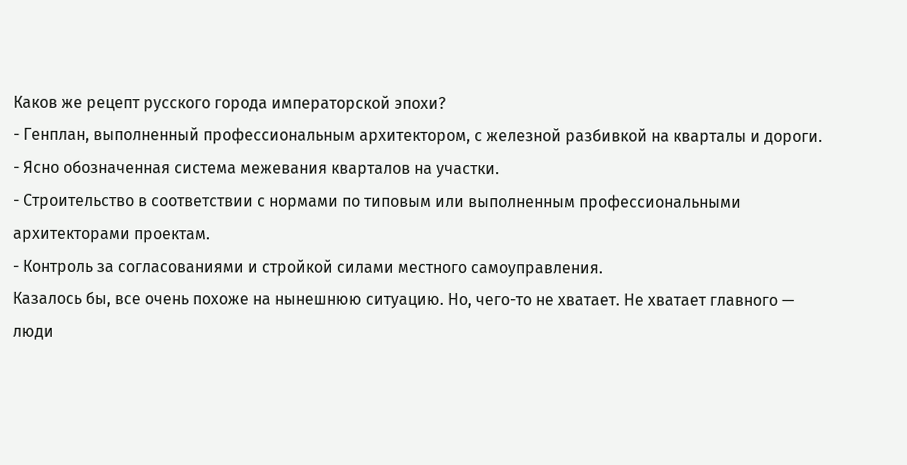Каков же рецепт русского города императорской эпохи?
- Генплан, выполненный профессиональным архитектором, с железной разбивкой на кварталы и дороги.
- Ясно обозначенная система межевания кварталов на участки.
- Строительство в соответствии с нормами по типовым или выполненным профессиональными архитекторами проектам.
- Контроль за согласованиями и стройкой силами местного самоуправления.
Казалось бы, все очень похоже на нынешнюю ситуацию. Но, чего-то не хватает. Не хватает главного — люди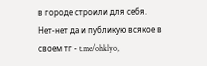в городе строили для себя.
Нет-нет да и публикую всякое в своем тг - t.me/ohklyo,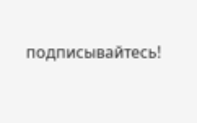подписывайтесь!